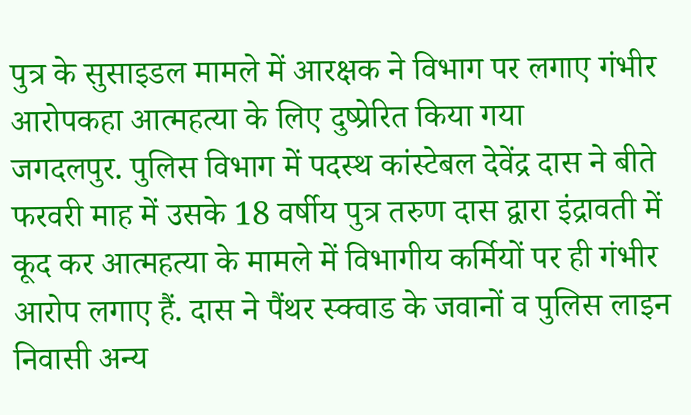पुत्र के सुसाइडल मामले में आरक्षक ने विभाग पर लगाए गंभीर आरोपकहा आत्महत्या के लिए दुष्प्रेरित किया गया
जगदलपुर. पुलिस विभाग में पदस्थ कांस्टेबल देवेंद्र दास ने बीते फरवरी माह में उसके 18 वर्षीय पुत्र तरुण दास द्वारा इंद्रावती में कूद कर आत्महत्या के मामले में विभागीय कर्मियों पर ही गंभीर आरोप लगाए हैं. दास ने पैंथर स्क्वाड के जवानों व पुलिस लाइन निवासी अन्य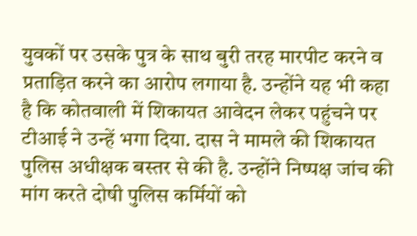युवकों पर उसके पुत्र के साथ बुरी तरह मारपीट करने व प्रताड़ित करने का आरोप लगाया है. उन्होंने यह भी कहा है कि कोतवाली में शिकायत आवेदन लेकर पहुंचने पर टीआई ने उन्हें भगा दिया. दास ने मामले की शिकायत पुलिस अधीक्षक बस्तर से की है. उन्होंने निष्पक्ष जांच की मांग करते दोषी पुलिस कर्मियों को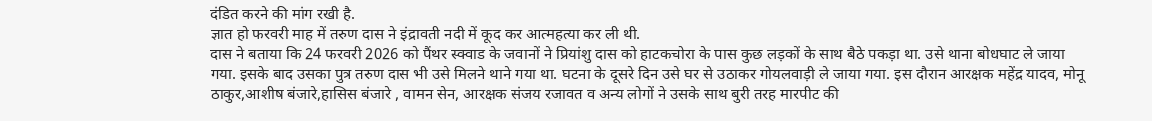दंडित करने की मांग रखी है.
ज्ञात हो फरवरी माह में तरुण दास ने इंद्रावती नदी में कूद कर आत्महत्या कर ली थी.
दास ने बताया कि 24 फरवरी 2026 को पैंथर स्क्वाड के जवानों ने प्रियांशु दास को हाटकचोरा के पास कुछ लड़कों के साथ बैठे पकड़ा था. उसे थाना बोधघाट ले जाया गया. इसके बाद उसका पुत्र तरुण दास भी उसे मिलने थाने गया था. घटना के दूसरे दिन उसे घर से उठाकर गोयलवाड़ी ले जाया गया. इस दौरान आरक्षक महेंद्र यादव, मोनू ठाकुर,आशीष बंजारे,हासिस बंजारे , वामन सेन, आरक्षक संजय रजावत व अन्य लोगों ने उसके साथ बुरी तरह मारपीट की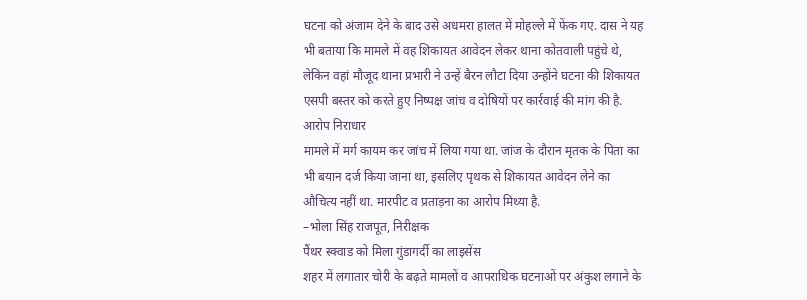घटना को अंजाम देने के बाद उसे अधमरा हालत में मोहल्ले में फेंक गए. दास ने यह भी बताया कि मामले में वह शिकायत आवेदन लेकर थाना कोतवाली पहुंचे थे, लेकिन वहां मौजूद थाना प्रभारी ने उन्हें बैरन लौटा दिया उन्होंने घटना की शिकायत एसपी बस्तर को करते हुए निष्पक्ष जांच व दोषियों पर कार्रवाई की मांग की है.
आरोप निराधार
मामले में मर्ग कायम कर जांच में लिया गया था. जांज के दौरान मृतक के पिता का भी बयान दर्ज किया जाना था, इसलिए पृथक से शिकायत आवेदन लेने का औचित्य नहीं था. मारपीट व प्रताड़ना का आरोप मिथ्या है.
–भोला सिंह राजपूत, निरीक्षक
पैंथर स्क्वाड को मिला गुंडागर्दी का लाइसेंस
शहर में लगातार चोरी के बढ़ते मामलों व आपराधिक घटनाओं पर अंकुश लगाने के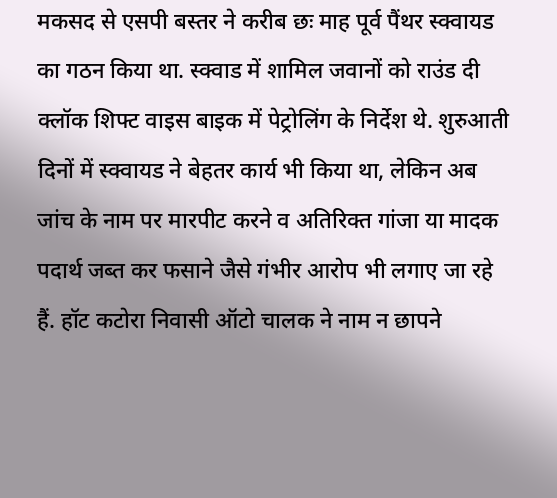मकसद से एसपी बस्तर ने करीब छः माह पूर्व पैंथर स्क्वायड का गठन किया था. स्क्वाड में शामिल जवानों को राउंड दी क्लॉक शिफ्ट वाइस बाइक में पेट्रोलिंग के निर्देश थे. शुरुआती दिनों में स्क्वायड ने बेहतर कार्य भी किया था, लेकिन अब जांच के नाम पर मारपीट करने व अतिरिक्त गांजा या मादक पदार्थ जब्त कर फसाने जैसे गंभीर आरोप भी लगाए जा रहे हैं. हॉट कटोरा निवासी ऑटो चालक ने नाम न छापने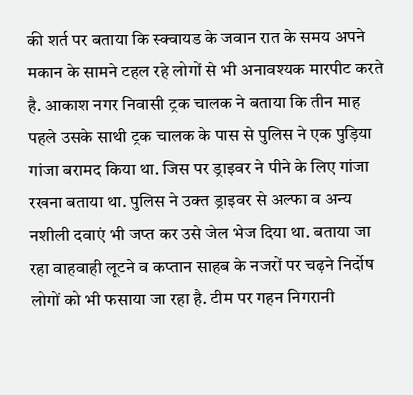की शर्त पर बताया कि स्क्वायड के जवान रात के समय अपने मकान के सामने टहल रहे लोगों से भी अनावश्यक मारपीट करते है. आकाश नगर निवासी ट्रक चालक ने बताया कि तीन माह पहले उसके साथी ट्रक चालक के पास से पुलिस ने एक पुड़िया गांजा बरामद किया था. जिस पर ड्राइवर ने पीने के लिए गांजा रखना बताया था. पुलिस ने उक्त ड्राइवर से अल्फा व अन्य नशीली दवाएं भी जप्त कर उसे जेल भेज दिया था. बताया जा रहा वाहवाही लूटने व कप्तान साहब के नजरों पर चढ़ने निर्दोष लोगों को भी फसाया जा रहा है. टीम पर गहन निगरानी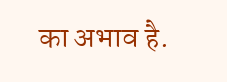का अभाव है.